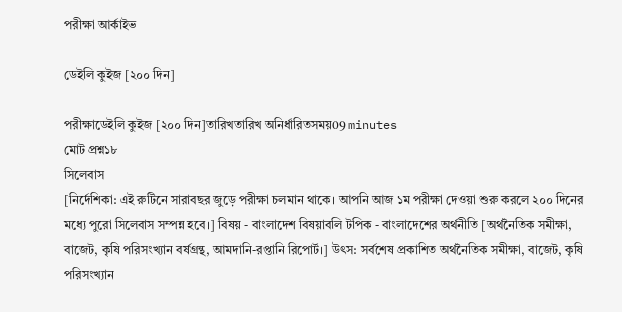পরীক্ষা আর্কাইভ

ডেইলি কুইজ [২০০ দিন]

পরীক্ষাডেইলি কুইজ [২০০ দিন]তারিখতারিখ অনির্ধারিতসময়09 minutes
মোট প্রশ্ন১৮
সিলেবাস
[নির্দেশিকা: এই রুটিনে সারাবছর জুড়ে পরীক্ষা চলমান থাকে। আপনি আজ ১ম পরীক্ষা দেওয়া শুরু করলে ২০০ দিনের মধ্যে পুরো সিলেবাস সম্পন্ন হবে।] বিষয় - বাংলাদেশ বিষয়াবলি টপিক - বাংলাদেশের অর্থনীতি [অর্থনৈতিক সমীক্ষা, বাজেট, কৃষি পরিসংখ্যান বর্ষগ্রন্থ, আমদানি-রপ্তানি রিপোর্ট।] উৎস: সর্বশেষ প্রকাশিত অর্থনৈতিক সমীক্ষা, বাজেট, কৃষি পরিসংখ্যান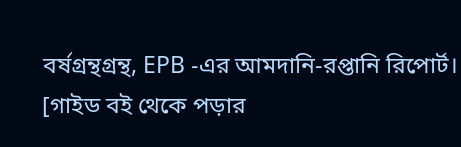বর্ষগ্রন্থগ্রন্থ, EPB -এর আমদানি-রপ্তানি রিপোর্ট। [গাইড বই থেকে পড়ার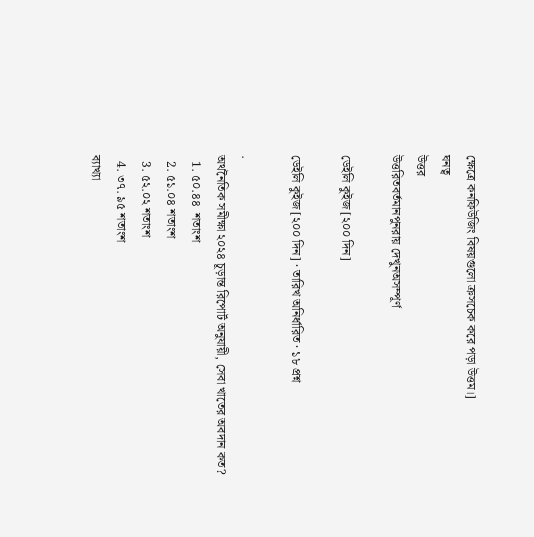ক্ষেত্রে কনফিউজিং বিষয়গুলো ক্রসচেক করে পড়া উত্তম।]
ঘনত্ব
উত্তর
উত্তরিতবর্তমানপুনরায় দেখুনঅসম্পূর্ণ

ডেইলি কুইজ [২০০ দিন]

ডেইলি কুইজ [২০০ দিন] · তারিখ অনির্ধারিত · ১৮ প্রশ্ন

.
অর্থনৈতিক সমীক্ষা ২০২৪ চূড়ান্ত রিপোর্ট অনুযায়ী, সেবা খাতের অবদান কত?
  1. ৫০.৪৪  শতাংশ
  2. ৫১.০৪ শতাংশ
  3. ৫২.০২ শতাংশ
  4. ৩৭. ৯৫ শতাংশ
ব্যাখ্যা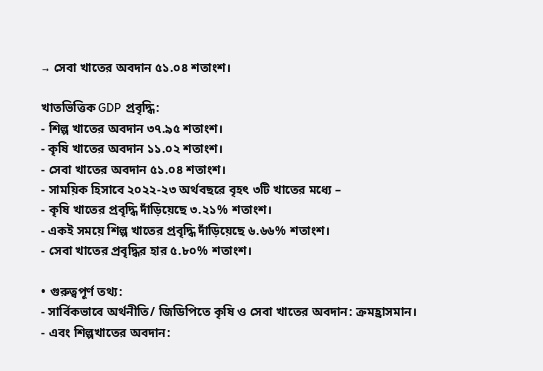→ সেবা খাতের অবদান ৫১.০৪ শতাংশ।

খাতভিত্তিক GDP প্রবৃদ্ধি:
- শিল্প খাতের অবদান ৩৭.৯৫ শতাংশ।
- কৃষি খাতের অবদান ১১.০২ শতাংশ।
- সেবা খাতের অবদান ৫১.০৪ শতাংশ।
- সাময়িক হিসাবে ২০২২-২৩ অর্থবছরে বৃহৎ ৩টি খাতের মধ্যে –
- কৃষি খাতের প্রবৃদ্ধি দাঁড়িয়েছে ৩.২১% শতাংশ।
- একই সময়ে শিল্প খাতের প্রবৃদ্ধি দাঁড়িয়েছে ৬.৬৬% শতাংশ।
- সেবা খাতের প্রবৃদ্ধির হার ৫.৮০% শতাংশ।

• গুরুত্বপূর্ণ তথ্য:
- সার্বিকভাবে অর্থনীতি/ জিডিপিতে কৃষি ও সেবা খাতের অবদান: ক্রমহ্রাসমান।
- এবং শিল্পখাতের অবদান: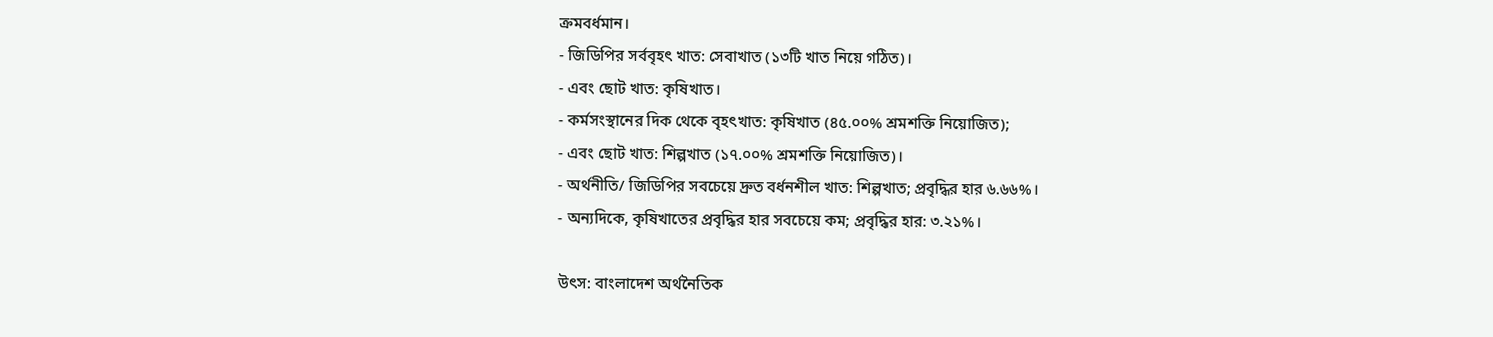ক্রমবর্ধমান।
- জিডিপির সর্ববৃহৎ খাত: সেবাখাত (১৩টি খাত নিয়ে গঠিত)।
- এবং ছোট খাত: কৃষিখাত।
- কর্মসংস্থানের দিক থেকে বৃহৎখাত: কৃষিখাত (৪৫.০০% শ্রমশক্তি নিয়োজিত);
- এবং ছোট খাত: শিল্পখাত (১৭.০০% শ্রমশক্তি নিয়োজিত)।
- অর্থনীতি/ জিডিপির সবচেয়ে দ্রুত বর্ধনশীল খাত: শিল্পখাত; প্রবৃদ্ধির হার ৬.৬৬%।
- অন্যদিকে, কৃষিখাতের প্রবৃদ্ধির হার সবচেয়ে কম; প্রবৃদ্ধির হার: ৩.২১%।

উৎস: বাংলাদেশ অর্থনৈতিক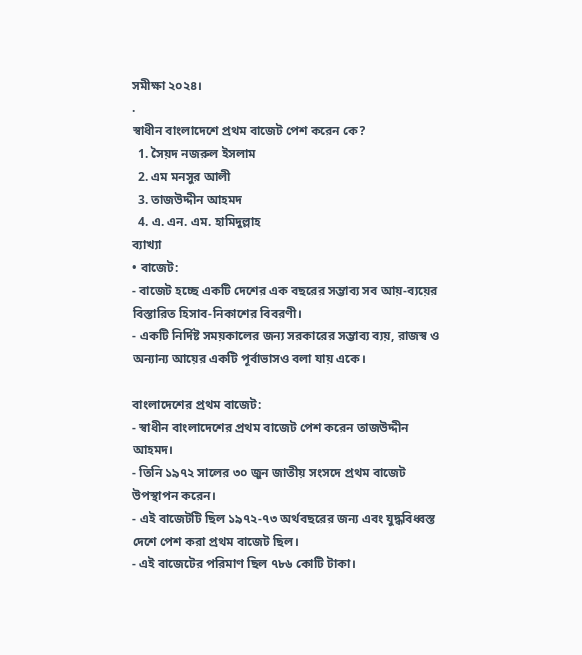সমীক্ষা ২০২৪।
.
স্বাধীন বাংলাদেশে প্রথম বাজেট পেশ করেন কে?
  1. সৈয়দ নজরুল ইসলাম
  2. এম মনসুর আলী
  3. তাজউদ্দীন আহমদ
  4. এ. এন. এম. হামিদুল্লাহ
ব্যাখ্যা
• বাজেট:
- বাজেট হচ্ছে একটি দেশের এক বছরের সম্ভাব্য সব আয়-ব্যয়ের বিস্তারিত হিসাব-নিকাশের বিবরণী।
- একটি নির্দিষ্ট সময়কালের জন্য সরকারের সম্ভাব্য ব্যয়, রাজস্ব ও অন্যান্য আয়ের একটি পূর্বাভাসও বলা যায় একে।

বাংলাদেশের প্রথম বাজেট:
- স্বাধীন বাংলাদেশের প্রথম বাজেট পেশ করেন তাজউদ্দীন আহমদ।
- তিনি ১৯৭২ সালের ৩০ জুন জাতীয় সংসদে প্রথম বাজেট উপস্থাপন করেন।
- এই বাজেটটি ছিল ১৯৭২-৭৩ অর্থবছরের জন্য এবং যুদ্ধবিধ্বস্ত দেশে পেশ করা প্রথম বাজেট ছিল।
- এই বাজেটের পরিমাণ ছিল ৭৮৬ কোটি টাকা।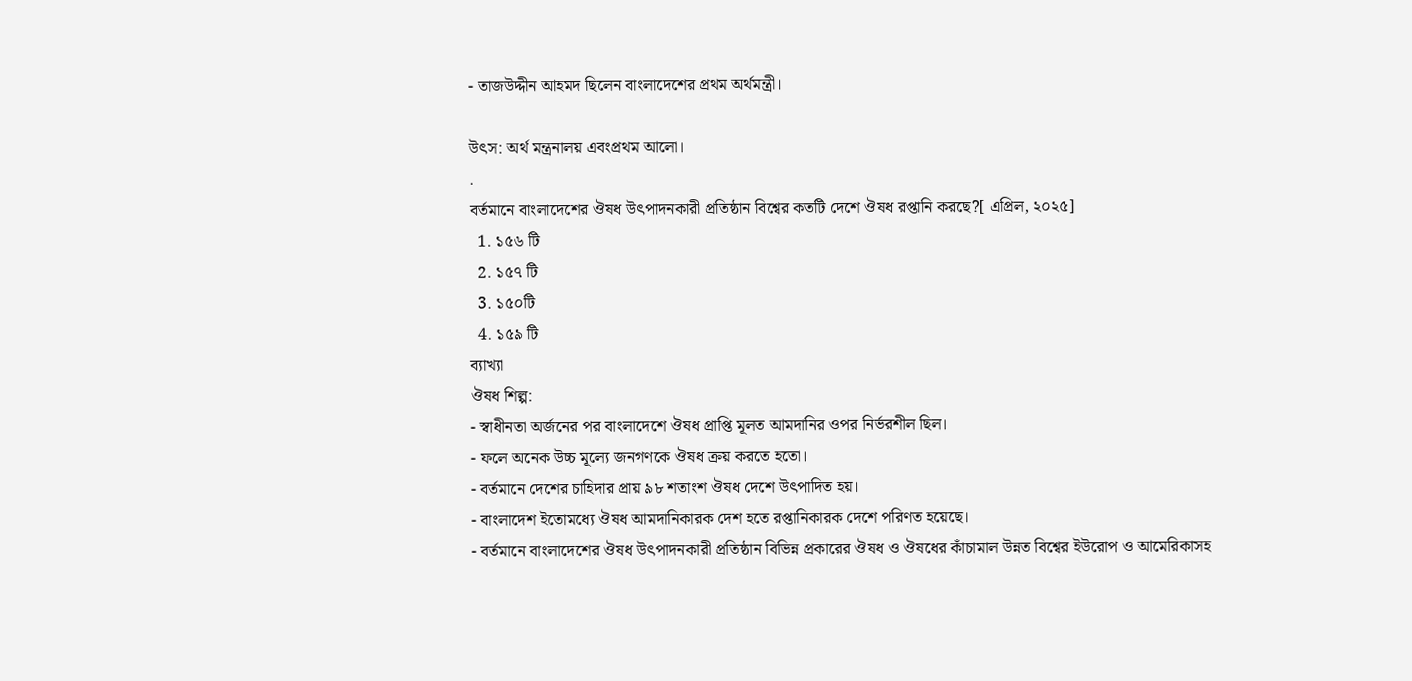- তাজউদ্দীন আহমদ ছিলেন বাংলাদেশের প্রথম অর্থমন্ত্রী।

উৎস: অর্থ মন্ত্রনালয় এবংপ্রথম আলো।
.
বর্তমানে বাংলাদেশের ঔষধ উৎপাদনকারী প্রতিষ্ঠান বিশ্বের কতটি দেশে ঔষধ রপ্তানি করছে?[ এপ্রিল, ২০২৫]
  1. ১৫৬ টি
  2. ১৫৭ টি
  3. ১৫০টি
  4. ১৫৯ টি
ব্যাখ্যা
ঔষধ শিল্প:
- স্বাধীনতা অর্জনের পর বাংলাদেশে ঔষধ প্রাপ্তি মূলত আমদানির ওপর নির্ভরশীল ছিল।
- ফলে অনেক উচ্চ মূল্যে জনগণকে ঔষধ ক্রয় করতে হতো।
- বর্তমানে দেশের চাহিদার প্রায় ৯৮ শতাংশ ঔষধ দেশে উৎপাদিত হয়।
- বাংলাদেশ ইতোমধ্যে ঔষধ আমদানিকারক দেশ হতে রপ্তানিকারক দেশে পরিণত হয়েছে।
- বর্তমানে বাংলাদেশের ঔষধ উৎপাদনকারী প্রতিষ্ঠান বিভিন্ন প্রকারের ঔষধ ও ঔষধের কাঁচামাল উন্নত বিশ্বের ইউরোপ ও আমেরিকাসহ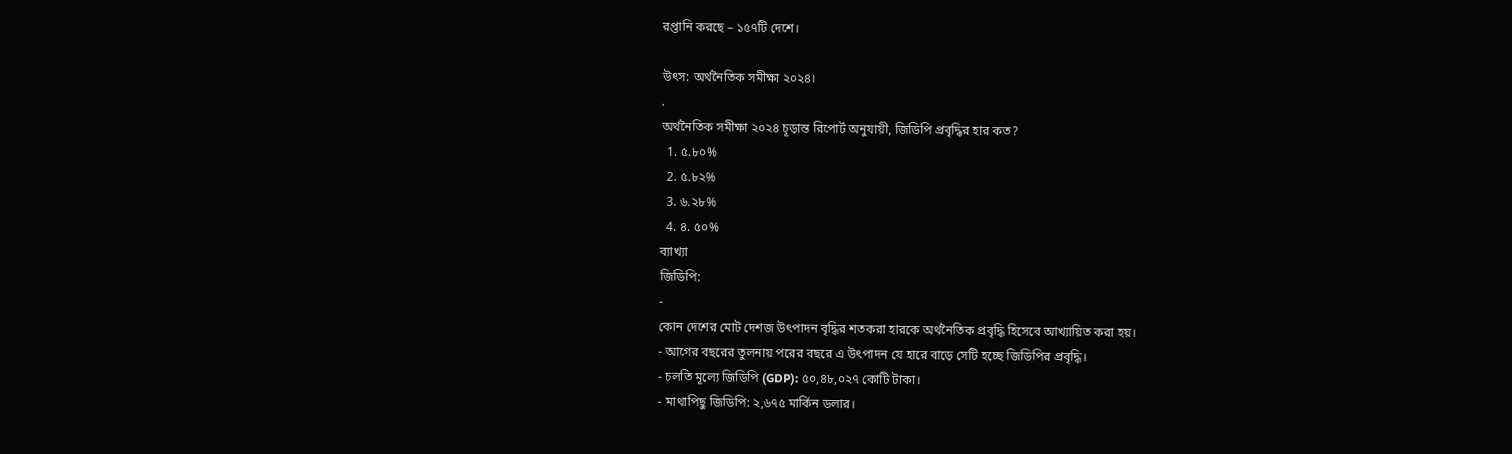রপ্তানি করছে – ১৫৭টি দেশে।

উৎস: অর্থনৈতিক সমীক্ষা ২০২৪।
.
অর্থনৈতিক সমীক্ষা ২০২৪ চূড়ান্ত রিপোর্ট অনুযায়ী, জিডিপি প্রবৃদ্ধির হার কত?
  1. ৫.৮০%
  2. ৫.৮২%
  3. ৬.২৮%
  4. ৪. ৫০%
ব্যাখ্যা
জিডিপি:
-
কোন দেশের মোট দেশজ উৎপাদন বৃদ্ধির শতকরা হারকে অর্থনৈতিক প্রবৃদ্ধি হিসেবে আখ্যায়িত করা হয়।
- আগের বছরের তুলনায় পরের বছরে এ উৎপাদন যে হারে বাড়ে সেটি হচ্ছে জিডিপির প্রবৃদ্ধি।
- চলতি মূল্যে জিডিপি (GDP): ৫০,৪৮,০২৭ কোটি টাকা।
- মাথাপিছু জিডিপি: ২,৬৭৫ মার্কিন ডলার।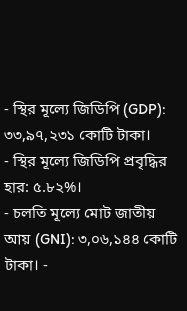- স্থির মূল্যে জিডিপি (GDP): ৩৩,৯৭,২৩১ কোটি টাকা।
- স্থির মূল্যে জিডিপি প্রবৃদ্ধির হার: ৫.৮২%।
- চলতি মূল্যে মোট জাতীয় আয় (GNI): ৩,০৬,১৪৪ কোটি টাকা। -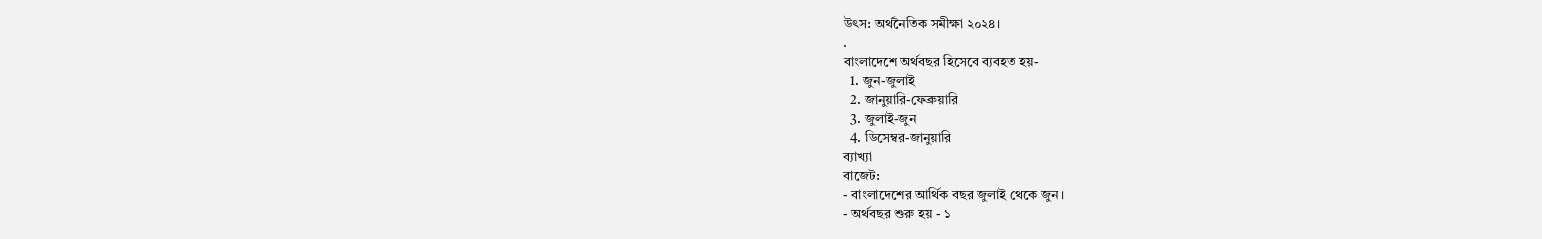উৎস: অর্থনৈতিক সমীক্ষা ২০২৪।
.
বাংলাদেশে অর্থবছর হিসেবে ব্যবহত হয়-
  1. জুন-জুলাই
  2. জানুয়ারি-ফেব্রুয়ারি
  3. জুলাই-জুন
  4. ডিসেম্বর-জানুয়ারি
ব্যাখ্যা
বাজেট:
- বাংলাদেশের আর্থিক বছর জুলাই থেকে জুন।
- অর্থবছর শুরু হয় - ১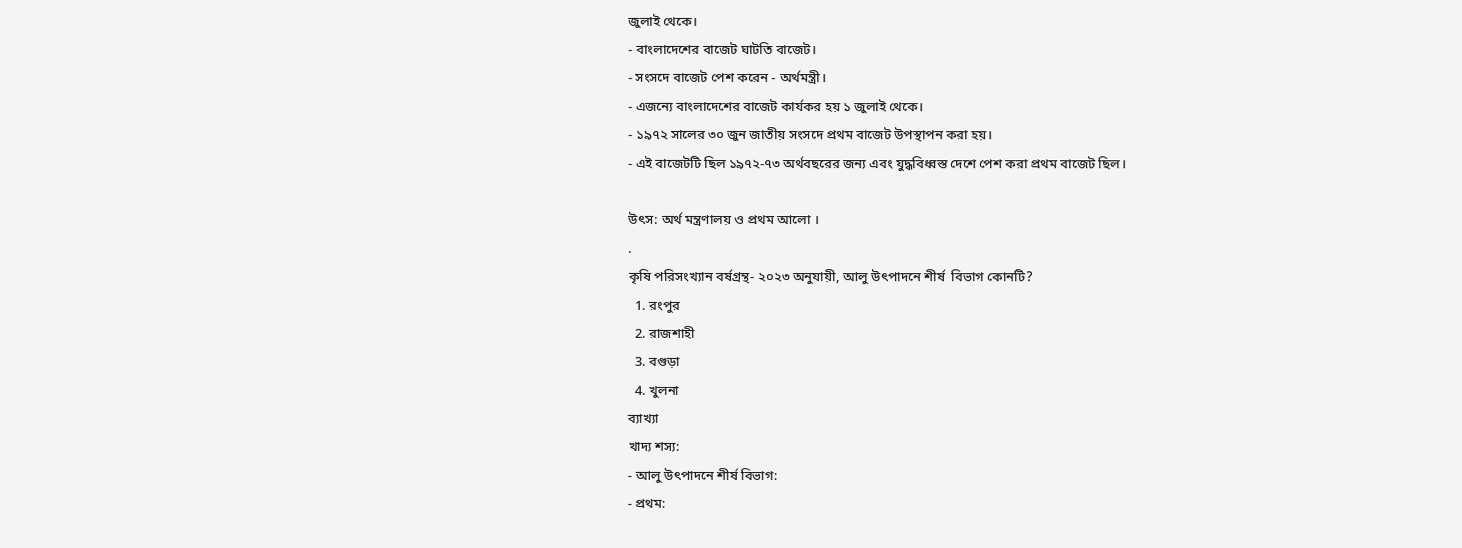জুলাই থেকে।
- বাংলাদেশের বাজেট ঘাটতি বাজেট।
- সংসদে বাজেট পেশ করেন - অর্থমন্ত্রী।
- এজন্যে বাংলাদেশের বাজেট কার্যকর হয় ১ জুলাই থেকে।
- ১৯৭২ সালের ৩০ জুন জাতীয় সংসদে প্রথম বাজেট উপস্থাপন করা হয়।
- এই বাজেটটি ছিল ১৯৭২-৭৩ অর্থবছরের জন্য এবং যুদ্ধবিধ্বস্ত দেশে পেশ করা প্রথম বাজেট ছিল।

উৎস: অর্থ মন্ত্রণালয় ও প্রথম আলো ।
.
কৃষি পরিসংখ্যান বর্ষগ্রন্থ- ২০২৩ অনুযায়ী, আলু উৎপাদনে শীর্ষ  বিভাগ কোনটি?
  1. রংপুর
  2. রাজশাহী
  3. বগুড়া
  4. খুলনা
ব্যাখ্যা
খাদ্য শস্য:
- আলু উৎপাদনে শীর্ষ বিভাগ:
- প্রথম: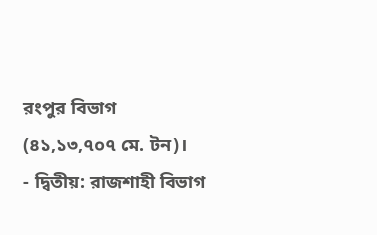রংপুর বিভাগ (৪১,১৩,৭০৭ মে. টন)।
- দ্বিতীয়: রাজশাহী বিভাগ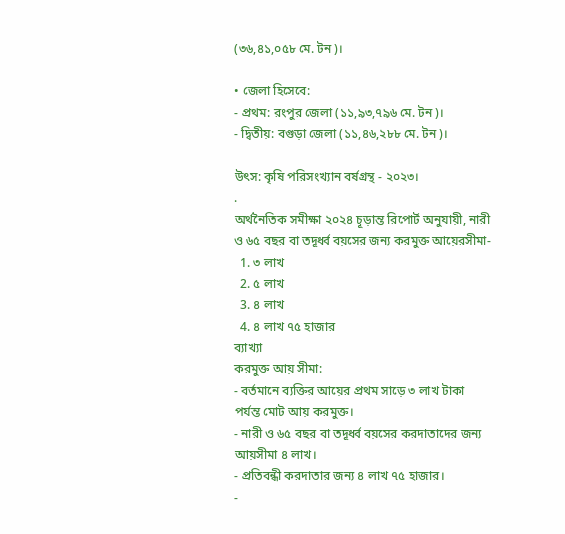(৩৬,৪১,০৫৮ মে. টন)।

• জেলা হিসেবে:
- প্রথম: রংপুর জেলা (১১,৯৩,৭৯৬ মে. টন)।
- দ্বিতীয়: বগুড়া জেলা (১১,৪৬,২৮৮ মে. টন)।

উৎস: কৃষি পরিসংখ্যান বর্ষগ্রন্থ - ২০২৩।
.
অর্থনৈতিক সমীক্ষা ২০২৪ চূড়ান্ত রিপোর্ট অনুযায়ী, নারী ও ৬৫ বছর বা তদূর্ধ্ব বয়সের জন্য করমুক্ত আয়েরসীমা-
  1. ৩ লাখ
  2. ৫ লাখ
  3. ৪ লাখ
  4. ৪ লাখ ৭৫ হাজার
ব্যাখ্যা
করমুক্ত আয় সীমা:
- বর্তমানে ব্যক্তির আয়ের প্রথম সাড়ে ৩ লাখ টাকা পর্যন্ত মোট আয় করমুক্ত।
- নারী ও ৬৫ বছর বা তদূর্ধ্ব বয়সের করদাতাদের জন্য আয়সীমা ৪ লাখ।
- প্রতিবন্ধী করদাতার জন্য ৪ লাখ ৭৫ হাজার।
-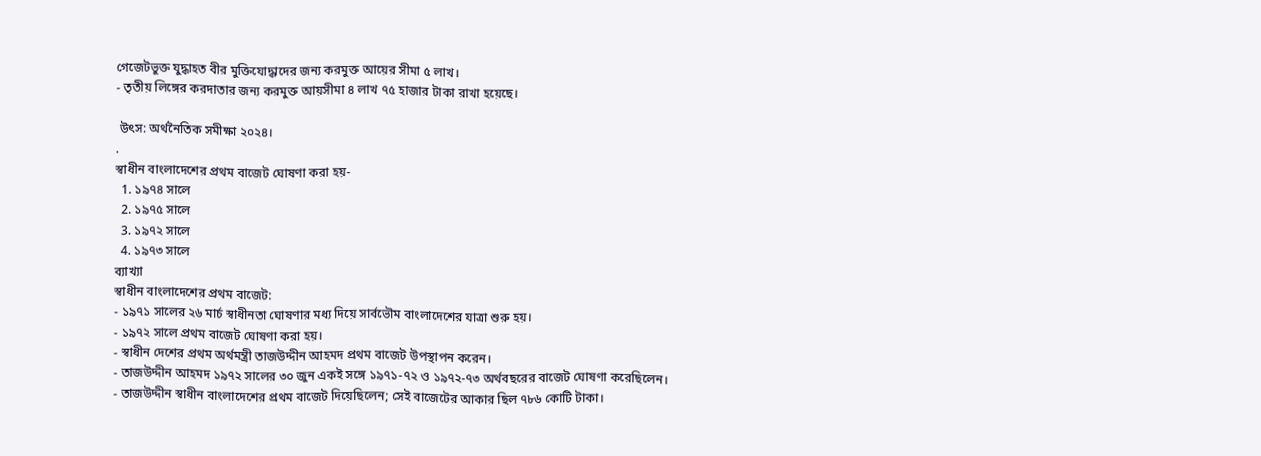গেজেটভুক্ত যুদ্ধাহত বীর মুক্তিযোদ্ধাদের জন্য করমুক্ত আয়ের সীমা ৫ লাখ।
- তৃতীয় লিঙ্গের করদাতার জন্য করমুক্ত আয়সীমা ৪ লাখ ৭৫ হাজার টাকা রাখা হয়েছে।

 উৎস: অর্থনৈতিক সমীক্ষা ২০২৪।
.
স্বাধীন বাংলাদেশের প্রথম বাজেট ঘোষণা করা হয়-
  1. ১৯৭৪ সালে
  2. ১৯৭৫ সালে
  3. ১৯৭২ সালে
  4. ১৯৭৩ সালে
ব্যাখ্যা
স্বাধীন বাংলাদেশের প্রথম বাজেট:
- ১৯৭১ সালের ২৬ মার্চ স্বাধীনতা ঘোষণার মধ্য দিয়ে সার্বভৌম বাংলাদেশের যাত্রা শুরু হয়।
- ১৯৭২ সালে প্রথম বাজেট ঘোষণা করা হয়।
- স্বাধীন দেশের প্রথম অর্থমন্ত্রী তাজউদ্দীন আহমদ প্রথম বাজেট উপস্থাপন করেন।
- তাজউদ্দীন আহমদ ১৯৭২ সালের ৩০ জুন একই সঙ্গে ১৯৭১-৭২ ও ১৯৭২-৭৩ অর্থবছরের বাজেট ঘোষণা করেছিলেন।
- তাজউদ্দীন স্বাধীন বাংলাদেশের প্রথম বাজেট দিয়েছিলেন; সেই বাজেটের আকার ছিল ৭৮৬ কোটি টাকা।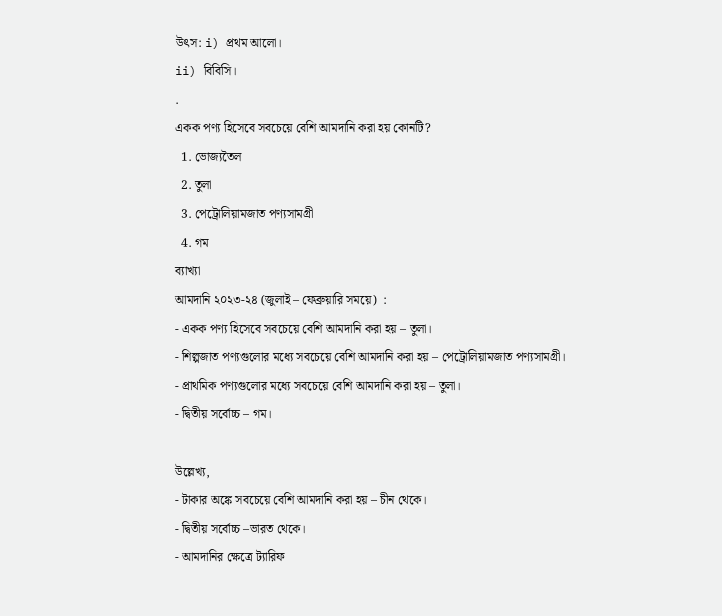উৎস: i) প্রথম আলো।
ii) বিবিসি।
.
একক পণ্য হিসেবে সবচেয়ে বেশি আমদানি করা হয় কোনটি?
  1. ভোজ্যতৈল
  2. তুলা
  3. পেট্রোলিয়ামজাত পণ্যসামগ্রী
  4. গম
ব্যাখ্যা
আমদানি ২০২৩-২৪ (জুলাই – ফেব্রুয়ারি সময়ে)  :
- একক পণ্য হিসেবে সবচেয়ে বেশি আমদানি করা হয় – তুলা।
- শিল্পজাত পণ্যগুলোর মধ্যে সবচেয়ে বেশি আমদানি করা হয় – পেট্রোলিয়ামজাত পণ্যসামগ্রী।
- প্রাথমিক পণ্যগুলোর মধ্যে সবচেয়ে বেশি আমদানি করা হয় – তুলা।
- দ্বিতীয় সর্বোচ্চ – গম।

উল্লেখ্য,
- টাকার অঙ্কে সবচেয়ে বেশি আমদানি করা হয় – চীন থেকে।
- দ্বিতীয় সর্বোচ্চ –ভারত থেকে।
- আমদানির ক্ষেত্রে ট্যারিফ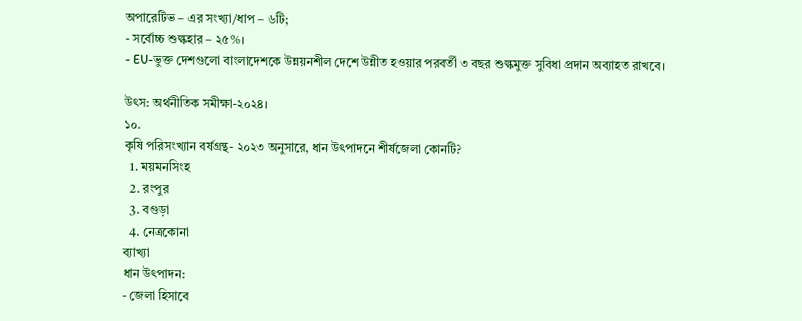অপারেটিভ – এর সংখ্যা/ধাপ – ৬টি;
- সর্বোচ্চ শুল্কহার – ২৫%।
- EU-ভুক্ত দেশগুলো বাংলাদেশকে উন্নয়নশীল দেশে উন্নীত হওয়ার পরবর্তী ৩ বছর শুল্কমুক্ত সুবিধা প্রদান অব্যাহত রাখবে।

উৎস: অর্থনীতিক সমীক্ষা-২০২৪।
১০.
কৃষি পরিসংখ্যান বর্ষগ্রন্থ- ২০২৩ অনুসারে, ধান উৎপাদনে শীর্ষজেলা কোনটি?
  1. ময়মনসিংহ
  2. রংপুর
  3. বগুড়া
  4. নেত্রকোনা
ব্যাখ্যা
ধান উৎপাদন:
- জেলা হিসাবে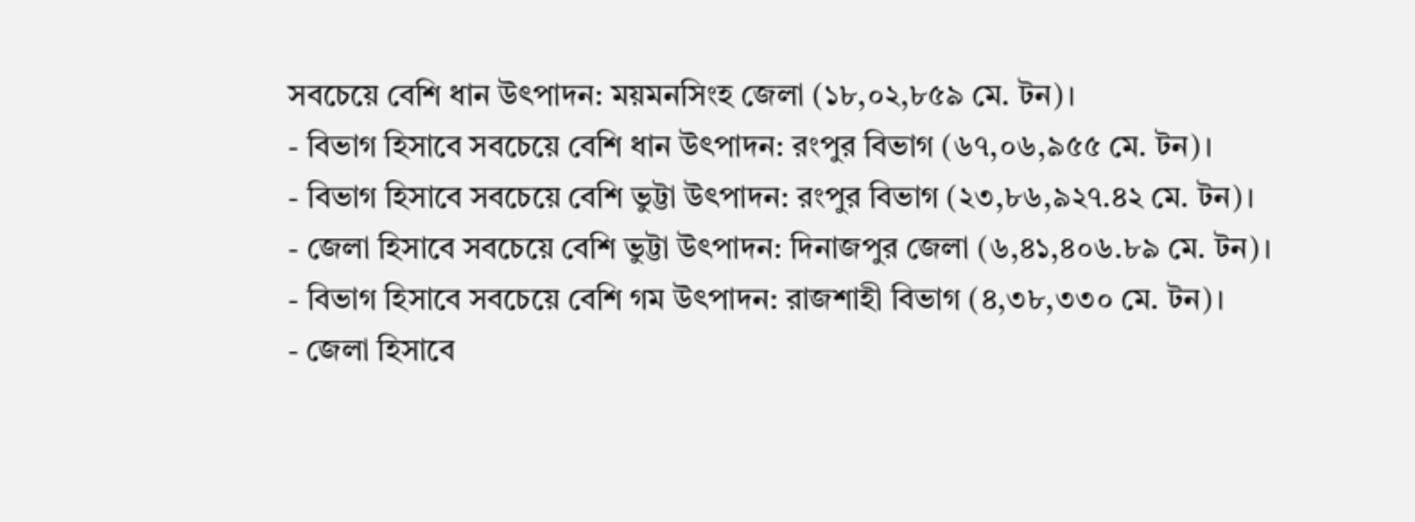সবচেয়ে বেশি ধান উৎপাদন: ময়মনসিংহ জেলা (১৮,০২,৮৫৯ মে. টন)।
- বিভাগ হিসাবে সবচেয়ে বেশি ধান উৎপাদন: রংপুর বিভাগ (৬৭,০৬,৯৫৫ মে. টন)।
- বিভাগ হিসাবে সবচেয়ে বেশি ভুট্টা উৎপাদন: রংপুর বিভাগ (২৩,৮৬,৯২৭.৪২ মে. টন)।
- জেলা হিসাবে সবচেয়ে বেশি ভুট্টা উৎপাদন: দিনাজপুর জেলা (৬,৪১,৪০৬.৮৯ মে. টন)।
- বিভাগ হিসাবে সবচেয়ে বেশি গম উৎপাদন: রাজশাহী বিভাগ (৪,৩৮,৩৩০ মে. টন)।
- জেলা হিসাবে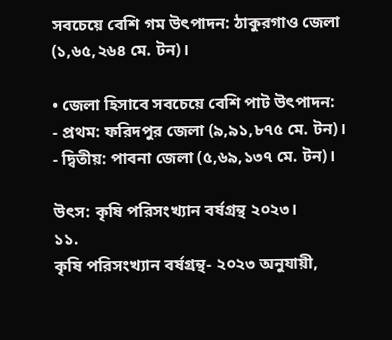সবচেয়ে বেশি গম উৎপাদন: ঠাকুরগাও জেলা (১,৬৫,২৬৪ মে. টন)।

• জেলা হিসাবে সবচেয়ে বেশি পাট উৎপাদন:
- প্রথম: ফরিদপুর জেলা (৯,৯১,৮৭৫ মে. টন)।
- দ্বিতীয়: পাবনা জেলা (৫,৬৯,১৩৭ মে. টন)।

উৎস: কৃষি পরিসংখ্যান বর্ষগ্রন্থ ২০২৩।
১১.
কৃষি পরিসংখ্যান বর্ষগ্রন্থ- ২০২৩ অনুযায়ী,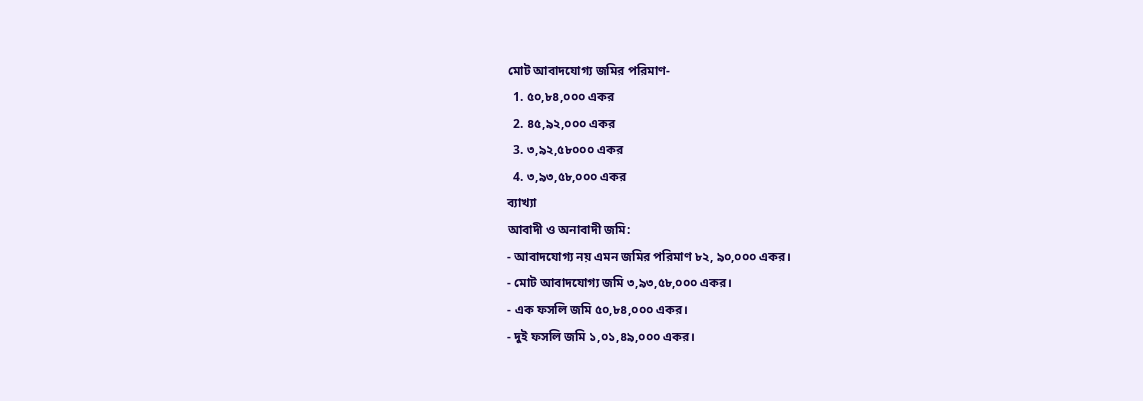মোট আবাদযোগ্য জমির পরিমাণ-
  1. ৫০,৮৪,০০০ একর
  2. ৪৫,৯২,০০০ একর
  3. ৩,৯২,৫৮০০০ একর
  4. ৩,৯৩,৫৮,০০০ একর
ব্যাখ্যা
আবাদী ও অনাবাদী জমি:
- আবাদযোগ্য নয় এমন জমির পরিমাণ ৮২, ৯০,০০০ একর।
- মোট আবাদযোগ্য জমি ৩,৯৩,৫৮,০০০ একর।
- এক ফসলি জমি ৫০,৮৪,০০০ একর।
- দুই ফসলি জমি ১,০১,৪৯,০০০ একর।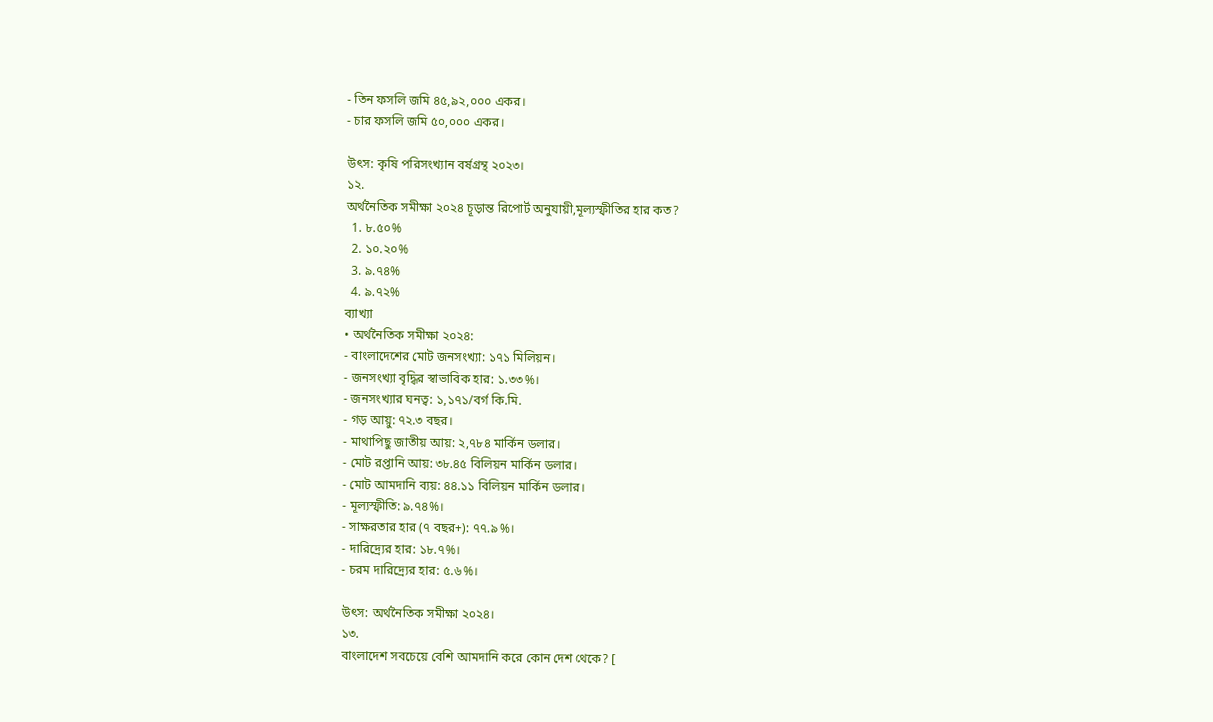- তিন ফসলি জমি ৪৫,৯২,০০০ একর।
- চার ফসলি জমি ৫০,০০০ একর।

উৎস: কৃষি পরিসংখ্যান বর্ষগ্রন্থ ২০২৩।
১২.
অর্থনৈতিক সমীক্ষা ২০২৪ চূড়ান্ত রিপোর্ট অনুযায়ী,মূল্যস্ফীতির হার কত?
  1. ৮.৫০%
  2. ১০.২০%
  3. ৯.৭৪%
  4. ৯.৭২%
ব্যাখ্যা
• অর্থনৈতিক সমীক্ষা ২০২৪:
- বাংলাদেশের মোট জনসংখ্যা: ১৭১ মিলিয়ন।
- জনসংখ্যা বৃদ্ধির স্বাভাবিক হার: ১.৩৩%।
- জনসংখ্যার ঘনত্ব: ১,১৭১/বর্গ কি.মি.
- গড় আয়ু: ৭২.৩ বছর।
- মাথাপিছু জাতীয় আয়: ২,৭৮৪ মার্কিন ডলার।
- মোট রপ্তানি আয়: ৩৮.৪৫ বিলিয়ন মার্কিন ডলার।
- মোট আমদানি ব্যয়: ৪৪.১১ বিলিয়ন মার্কিন ডলার।
- মূল্যস্ফীতি: ৯.৭৪%।
- সাক্ষরতার হার (৭ বছর+): ৭৭.৯%।
- দারিদ্র্যের হার: ১৮.৭%।
- চরম দারিদ্র্যের হার: ৫.৬%।

উৎস: অর্থনৈতিক সমীক্ষা ২০২৪।
১৩.
বাংলাদেশ সবচেয়ে বেশি আমদানি করে কোন দেশ থেকে? [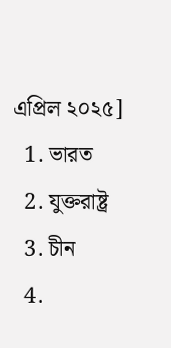এপ্রিল ২০২৫]
  1. ভারত
  2. যুক্তরাষ্ট্র
  3. চীন
  4.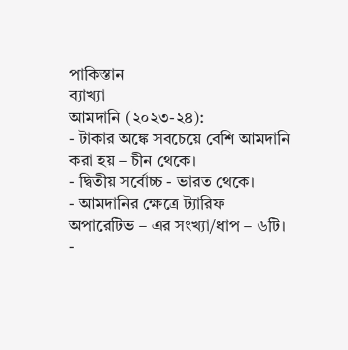পাকিস্তান
ব্যাখ্যা
আমদানি (২০২৩-২৪):
- টাকার অঙ্কে সবচেয়ে বেশি আমদানি করা হয় – চীন থেকে।
- দ্বিতীয় সর্বোচ্চ - ভারত থেকে।
- আমদানির ক্ষেত্রে ট্যারিফ অপারেটিভ – এর সংখ্যা/ধাপ – ৬টি।
-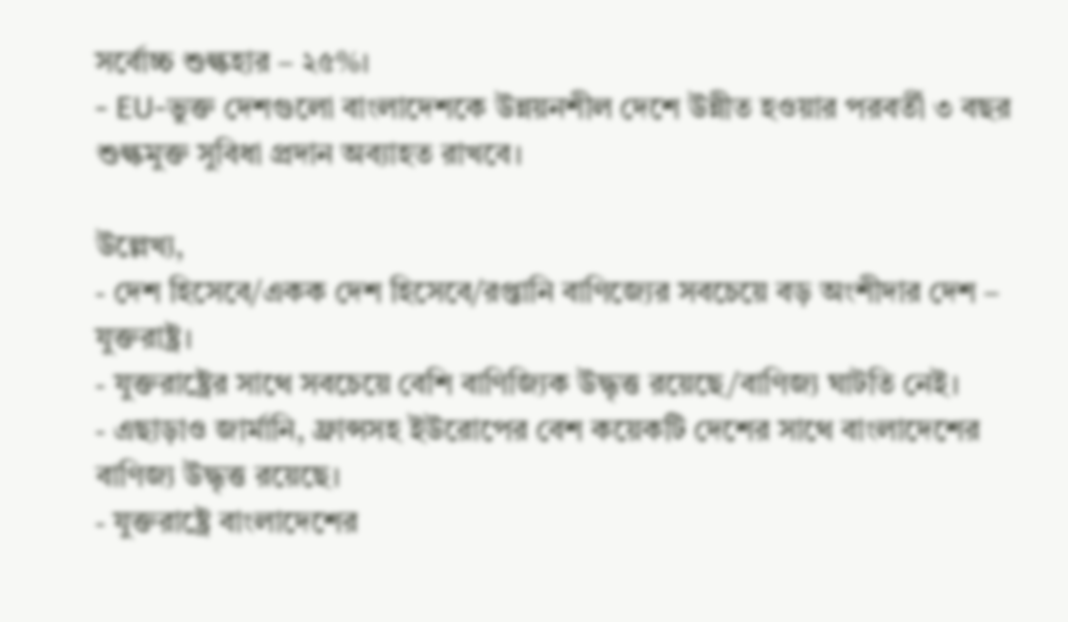সর্বোচ্চ শুল্কহার – ২৫%।
- EU-ভুক্ত দেশগুলো বাংলাদেশকে উন্নয়নশীল দেশে উন্নীত হওয়ার পরবর্তী ৩ বছর শুল্কমুক্ত সুবিধা প্রদান অব্যাহত রাখবে।

উল্লেখ্য,
- দেশ হিসেবে/একক দেশ হিসেবে/রপ্তানি বাণিজ্যের সবচেয়ে বড় অংশীদার দেশ – যুক্তরাষ্ট্র।
- যুক্তরাষ্ট্রের সাথে সবচেয়ে বেশি বাণিজ্যিক উদ্ধৃত্ত রয়েছে/বাণিজ্য ঘাটতি নেই।
- এছাড়াও জার্মানি, ফ্রান্সসহ ইউরোপের বেশ কয়েকটি দেশের সাথে বাংলাদেশের বাণিজ্য উদ্ধৃত্ত রয়েছে।
- যুক্তরাষ্ট্রে বাংলাদেশের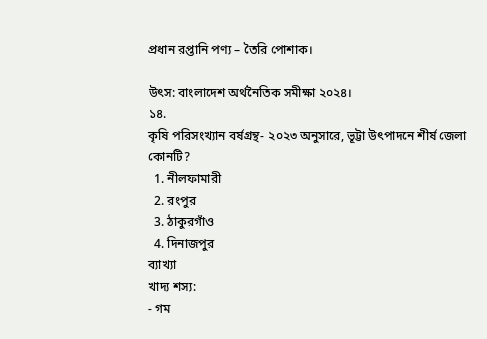প্রধান রপ্তানি পণ্য – তৈরি পোশাক।

উৎস: বাংলাদেশ অর্থনৈতিক সমীক্ষা ২০২৪।
১৪.
কৃষি পরিসংখ্যান বর্ষগ্রন্থ- ২০২৩ অনুসারে, ভূট্টা উৎপাদনে শীর্ষ জেলা কোনটি?
  1. নীলফামারী
  2. রংপুর
  3. ঠাকুরগাঁও
  4. দিনাজপুর
ব্যাখ্যা
খাদ্য শস্য:
- গম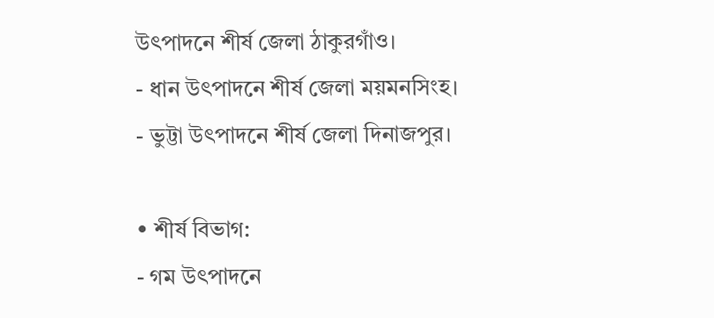উৎপাদনে শীর্ষ জেলা ঠাকুরগাঁও।
- ধান উৎপাদনে শীর্ষ জেলা ময়মনসিংহ।
- ভুট্টা উৎপাদনে শীর্ষ জেলা দিনাজপুর।

• শীর্ষ বিভাগ:
- গম উৎপাদনে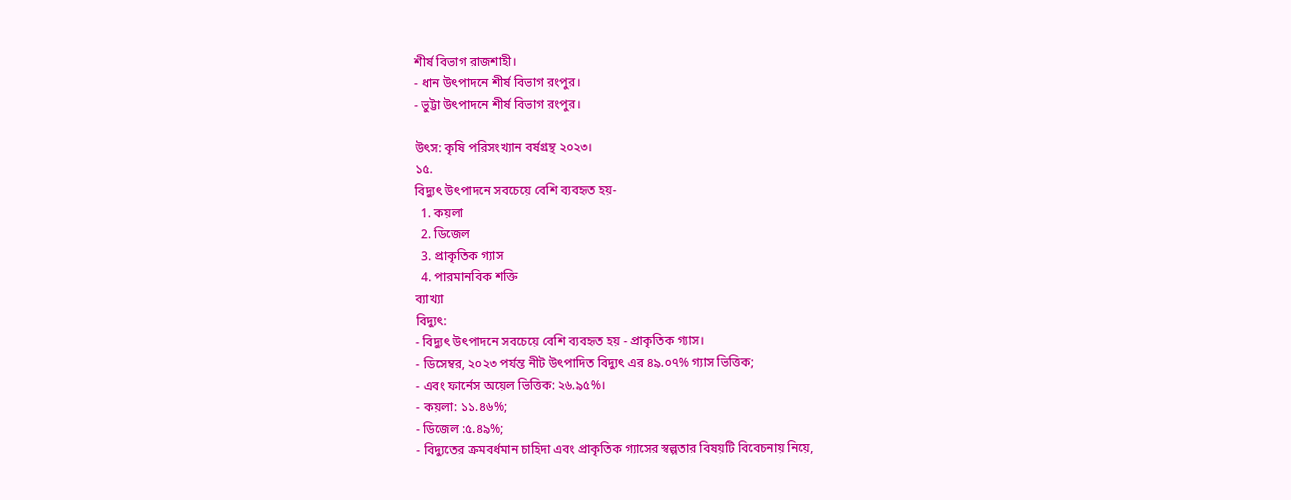শীর্ষ বিভাগ রাজশাহী।
- ধান উৎপাদনে শীর্ষ বিভাগ রংপুর।
- ভুট্টা উৎপাদনে শীর্ষ বিভাগ রংপুর।

উৎস: কৃষি পরিসংখ্যান বর্ষগ্রন্থ ২০২৩।
১৫.
বিদ্যুৎ উৎপাদনে সবচেয়ে বেশি ব্যবহৃত হয়-
  1. কয়লা
  2. ডিজেল
  3. প্রাকৃতিক গ্যাস
  4. পারমানবিক শক্তি
ব্যাখ্যা
বিদ্যুৎ:
- বিদ্যুৎ উৎপাদনে সবচেয়ে বেশি ব্যবহৃত হয় - প্রাকৃতিক গ্যাস।
- ডিসেম্বর, ২০২৩ পর্যন্ত নীট উৎপাদিত বিদ্যুৎ এর ৪৯.০৭% গ্যাস ভিত্তিক;
- এবং ফার্নেস অয়েল ভিত্তিক: ২৬.৯৫%।
- কয়লা: ১১.৪৬%;
- ডিজেল :৫.৪৯%;
- বিদ্যুতের ক্রমবর্ধমান চাহিদা এবং প্রাকৃতিক গ্যাসের স্বল্পতার বিষয়টি বিবেচনায় নিয়ে,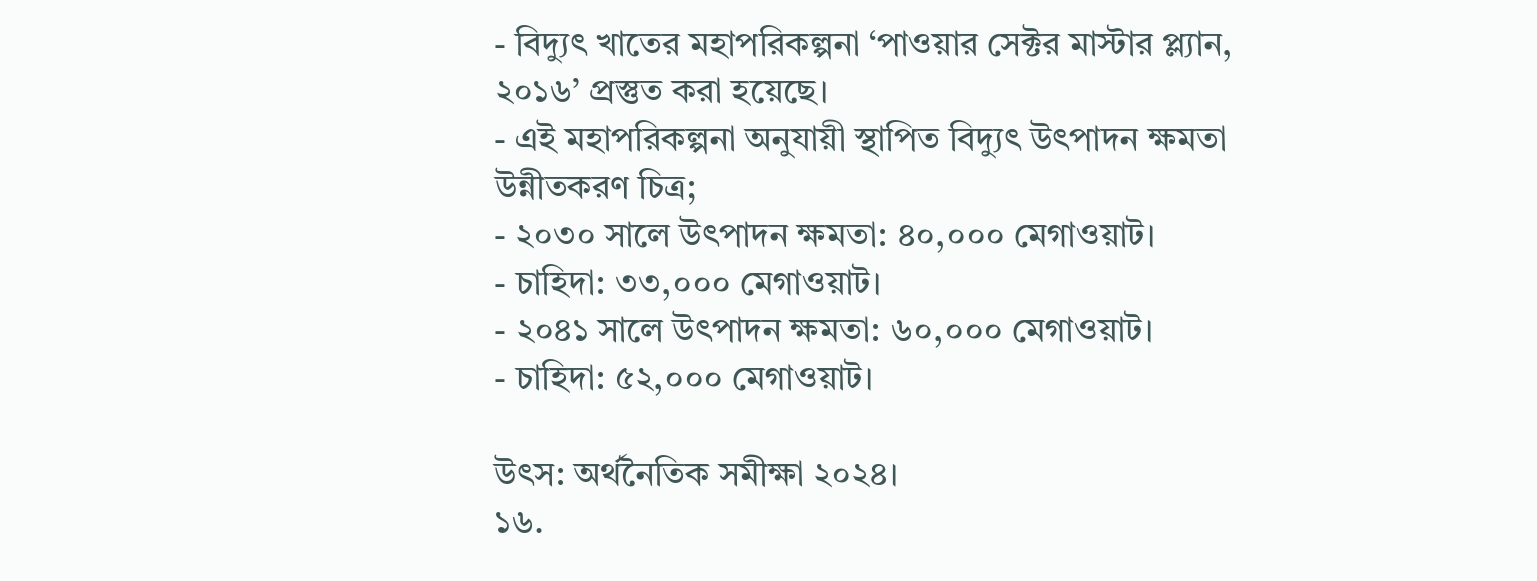- বিদ্যুৎ খাতের মহাপরিকল্পনা ‘পাওয়ার সেক্টর মাস্টার প্ল্যান, ২০১৬’ প্রস্তুত করা হয়েছে।
- এই মহাপরিকল্পনা অনুযায়ী স্থাপিত বিদ্যুৎ উৎপাদন ক্ষমতা উন্নীতকরণ চিত্র;
- ২০৩০ সালে উৎপাদন ক্ষমতা: ৪০,০০০ মেগাওয়াট।
- চাহিদা: ৩৩,০০০ মেগাওয়াট।
- ২০৪১ সালে উৎপাদন ক্ষমতা: ৬০,০০০ মেগাওয়াট।
- চাহিদা: ৫২,০০০ মেগাওয়াট।

উৎস: অর্থনৈতিক সমীক্ষা ২০২৪।
১৬.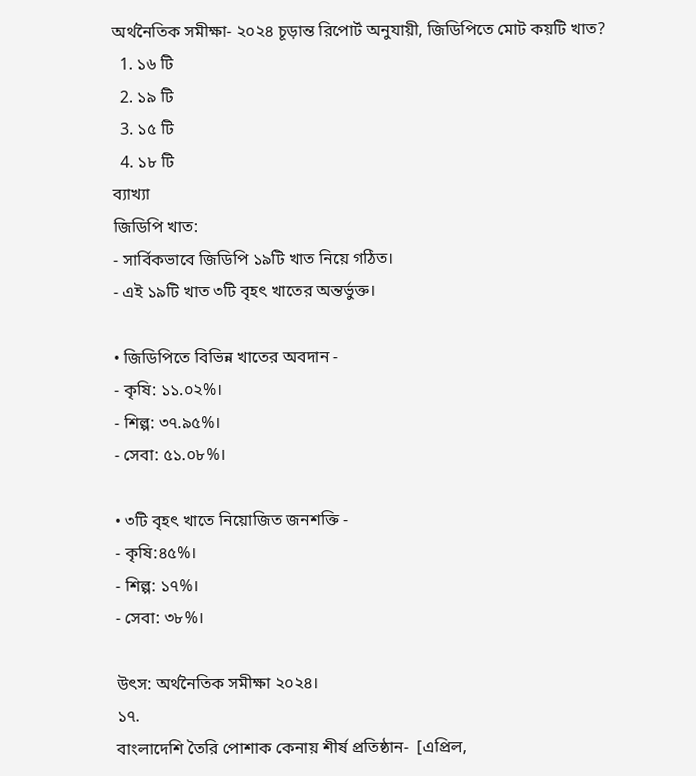অর্থনৈতিক সমীক্ষা- ২০২৪ চূড়ান্ত রিপোর্ট অনুযায়ী, জিডিপিতে মোট কয়টি খাত?
  1. ১৬ টি
  2. ১৯ টি
  3. ১৫ টি
  4. ১৮ টি
ব্যাখ্যা
জিডিপি খাত:
- সার্বিকভাবে জিডিপি ১৯টি খাত নিয়ে গঠিত।
- এই ১৯টি খাত ৩টি বৃহৎ খাতের অন্তর্ভুক্ত।

• জিডিপিতে বিভিন্ন খাতের অবদান -
- কৃষি: ১১.০২%।
- শিল্প: ৩৭.৯৫%।
- সেবা: ৫১.০৮%।

• ৩টি বৃহৎ খাতে নিয়োজিত জনশক্তি -
- কৃষি:৪৫%।
- শিল্প: ১৭%।
- সেবা: ৩৮%।

উৎস: অর্থনৈতিক সমীক্ষা ২০২৪।
১৭.
বাংলাদেশি তৈরি পোশাক কেনায় শীর্ষ প্রতিষ্ঠান-  [এপ্রিল,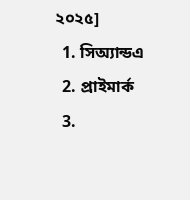২০২৫]
  1. সিঅ্যান্ডএ
  2. প্রাইমার্ক
  3.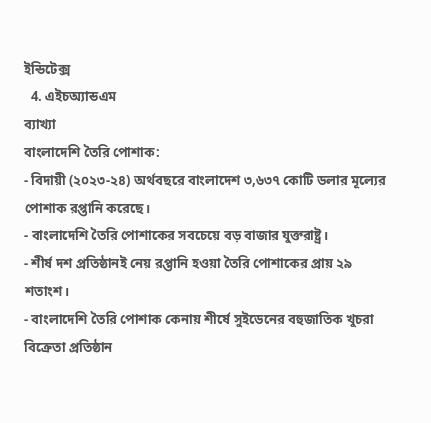ইন্ডিটেক্স
  4. এইচঅ্যান্ডএম
ব্যাখ্যা
বাংলাদেশি তৈরি পোশাক:
- বিদায়ী (২০২৩-২৪) অর্থবছরে বাংলাদেশ ৩,৬৩৭ কোটি ডলার মূল্যের পোশাক রপ্তানি করেছে।
- বাংলাদেশি তৈরি পোশাকের সবচেয়ে বড় বাজার যুক্তরাষ্ট্র।
- শীর্ষ দশ প্রতিষ্ঠানই নেয় রপ্তানি হওয়া তৈরি পোশাকের প্রায় ২৯ শতাংশ।
- বাংলাদেশি তৈরি পোশাক কেনায় শীর্ষে সুইডেনের বহুজাতিক খুচরা বিক্রেতা প্রতিষ্ঠান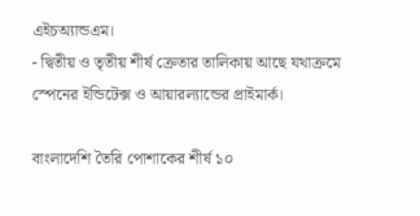এইচঅ্যান্ডএম।
- দ্বিতীয় ও তৃতীয় শীর্ষ ক্রেতার তালিকায় আছে যথাক্রমে স্পেনের ইন্ডিটেক্স ও আয়ারল্যান্ডের প্রাইমার্ক।

বাংলাদেশি তৈরি পোশাকের শীর্ষ ১০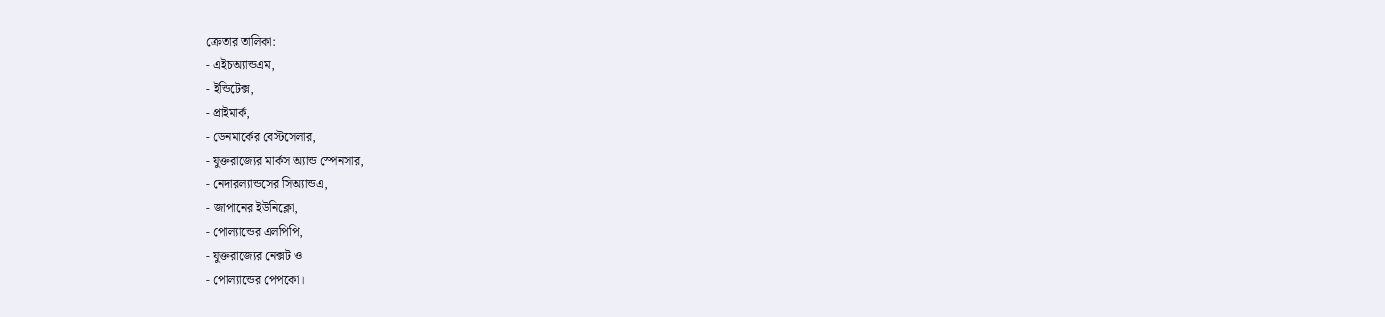ক্রেতার তালিকা:
- এইচঅ্যান্ডএম,
- ইন্ডিটেক্স,
- প্রাইমার্ক,
- ডেনমার্কের বেস্টসেলার,
- যুক্তরাজ্যের মার্কস অ্যান্ড স্পেনসার,
- নেদারল্যান্ডসের সিঅ্যান্ডএ,
- জাপানের ইউনিক্লো,
- পোল্যান্ডের এলপিপি,
- যুক্তরাজ্যের নেক্সট ও
- পোল্যান্ডের পেপকো।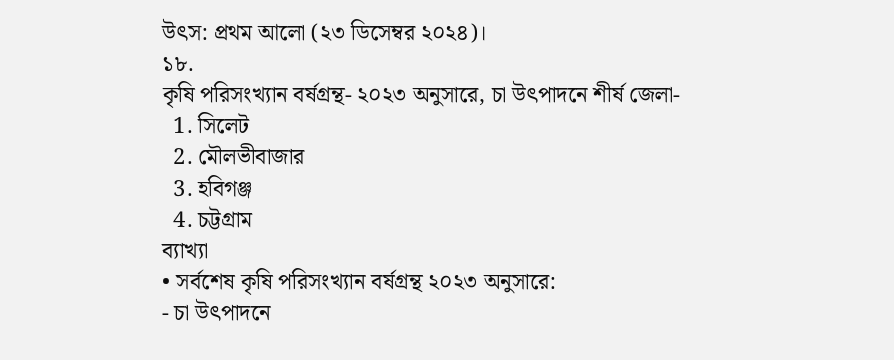উৎস: প্রথম আলো (২৩ ডিসেম্বর ২০২৪)।
১৮.
কৃষি পরিসংখ্যান বর্ষগ্রন্থ- ২০২৩ অনুসারে, চা উৎপাদনে শীর্ষ জেলা-
  1. সিলেট
  2. মৌলভীবাজার
  3. হবিগঞ্জ
  4. চট্টগ্রাম
ব্যাখ্যা
• সর্বশেষ কৃষি পরিসংখ্যান বর্ষগ্রন্থ ২০২৩ অনুসারে:
- চা উৎপাদনে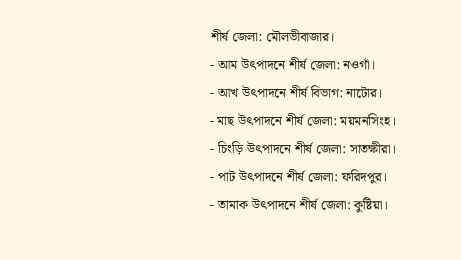শীর্ষ জেলা: মৌলভীবাজার।
- আম উৎপাদনে শীর্ষ জেলা: নওগাঁ।
- আখ উৎপাদনে শীর্ষ বিভাগ: নাটোর।
- মাছ উৎপাদনে শীর্ষ জেলা: ময়মনসিংহ।
- চিংড়ি উৎপাদনে শীর্ষ জেলা: সাতক্ষীরা।
- পাট উৎপাদনে শীর্ষ জেলা: ফরিদপুর।
- তামাক উৎপাদনে শীর্ষ জেলা: কুষ্টিয়া।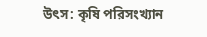উৎস: কৃষি পরিসংখ্যান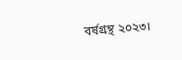বর্ষগ্রন্থ ২০২৩।